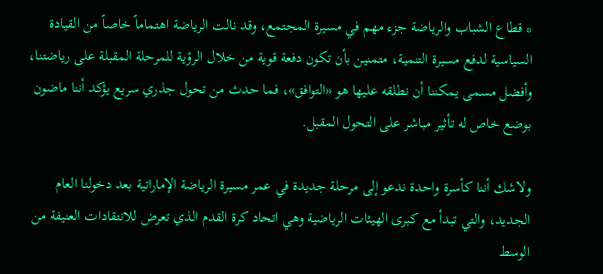* قطاع الشباب والرياضة جزء مهم في مسيرة المجتمع، وقد نالت الرياضة اهتماماً خاصاً من القيادة السياسية لدفع مسيرة التنمية، متمنين بأن تكون دفعة قوية من خلال الرؤية للمرحلة المقبلة على رياضتنا، وأفضل مسمى يمكننا أن نطلقه عليها هو «التوافق»، فما حدث من تحول جذري سريع يؤكد أننا ماضون بوضع خاص له تأثير مباشر على التحول المقبل.

ولاشك أننا كأسرة واحدة ندعو إلى مرحلة جديدة في عمر مسيرة الرياضة الإماراتية بعد دخولنا العام الجديد، والتي تبدأ مع كبرى الهيئات الرياضية وهي اتحاد كرة القدم الذي تعرض للانتقادات العنيفة من الوسط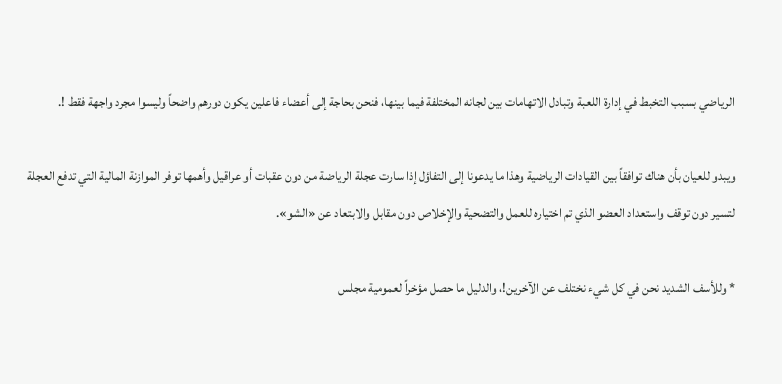الرياضي بسبب التخبط في إدارة اللعبة وتبادل الاتهامات بين لجانه المختلفة فيما بينها، فنحن بحاجة إلى أعضاء فاعلين يكون دورهم واضحاً وليسوا مجرد واجهة فقط !.

ويبدو للعيان بأن هناك توافقاً بين القيادات الرياضية وهذا ما يدعونا إلى التفاؤل إذا سارت عجلة الرياضة من دون عقبات أو عراقيل وأهمها توفر الموازنة المالية التي تدفع العجلة لتسير دون توقف واستعداد العضو الذي تم اختياره للعمل والتضحية والإخلاص دون مقابل والابتعاد عن «الشو».

* وللأسف الشديد نحن في كل شيء نختلف عن الآخرين!، والدليل ما حصل مؤخراً لعمومية مجلس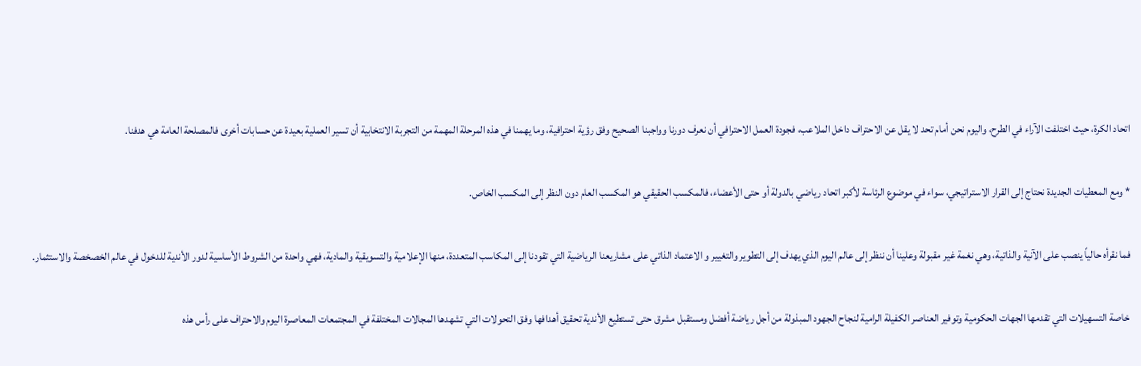اتحاد الكرة، حيث اختلفت الآراء في الطرح، واليوم نحن أمام تحد لا يقل عن الاحتراف داخل الملاعب، فجودة العمل الاحترافي أن نعرف دورنا وواجبنا الصحيح وفق رؤية احترافية، وما يهمنا في هذه المرحلة المهمة من التجربة الانتخابية أن تسير العملية بعيدة عن حسابات أخرى فالمصلحة العامة هي هدفنا.

* ومع المعطيات الجديدة نحتاج إلى القرار الاستراتيجي، سواء في موضوع الرئاسة لأكبر اتحاد رياضي بالدولة أو حتى الأعضاء، فالمكسب الحقيقي هو المكسب العام دون النظر إلى المكسب الخاص.

فما نقرأه حالياً ينصب على الآنية والذاتية، وهي نغمة غير مقبولة وعلينا أن ننظر إلى عالم اليوم الذي يهدف إلى التطوير والتغيير و الاعتماد الذاتي على مشاريعنا الرياضية التي تقودنا إلى المكاسب المتعددة، منها الإعلامية والتسويقية والمادية، فهي واحدة من الشروط الأساسية لدور الأندية للدخول في عالم الخصخصة والاستثمار.

خاصة التسهيلات التي تقدمها الجهات الحكومية وتوفير العناصر الكفيلة الرامية لنجاح الجهود المبذولة من أجل رياضة أفضل ومستقبل مشرق حتى تستطيع الأندية تحقيق أهدافها وفق التحولات التي تشهدها المجالات المختلفة في المجتمعات المعاصرة اليوم والاحتراف على رأس هذه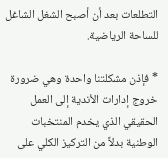التطلعات بعد أن أصبح الشغل الشاغل للساحة الرياضية.

* فإذن مشكلتنا واحدة وهي ضرورة خروج إدارات الأندية إلى العمل الحقيقي الذي يخدم المنتخبات الوطنية بدلاً من التركيز الكلي على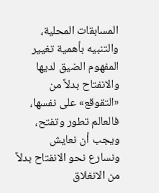المسابقات المحلية، والتنبيه بأهمية تغيير المفهوم الضيق لديها والانفتاح بدلاً من «التقوقع» على نفسها، فالعالم تطور وتفتح، ويجب أن نعايش ونسارع نحو الانفتاح بدلاً من الانغلاق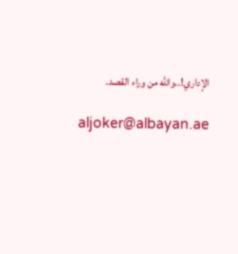الإداري!..والله من وراء القصد.

aljoker@albayan.ae